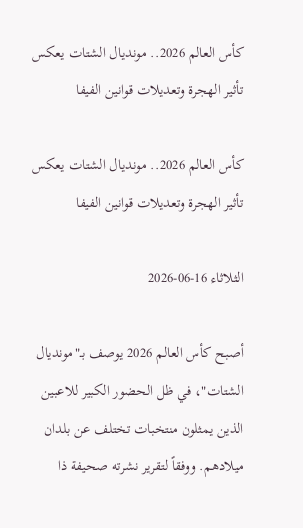كأس العالم 2026.. مونديال الشتات يعكس تأثير الهجرة وتعديلات قوانين الفيفا

كأس العالم 2026.. مونديال الشتات يعكس تأثير الهجرة وتعديلات قوانين الفيفا

الثلاثاء 16-06-2026

أصبح كأس العالم 2026 يوصف بـ"مونديال الشتات"، في ظل الحضور الكبير للاعبين الذين يمثلون منتخبات تختلف عن بلدان ميلادهم. ووفقاً لتقرير نشرته صحيفة ذا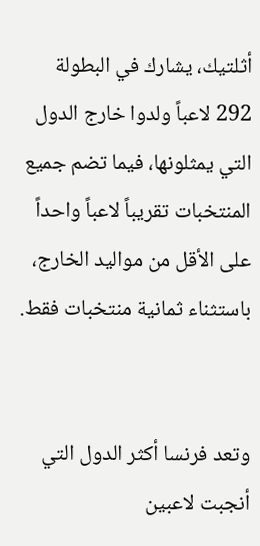أثلتيك، يشارك في البطولة 292 لاعباً ولدوا خارج الدول التي يمثلونها، فيما تضم جميع المنتخبات تقريباً لاعباً واحداً على الأقل من مواليد الخارج، باستثناء ثمانية منتخبات فقط.


وتعد فرنسا أكثر الدول التي أنجبت لاعبين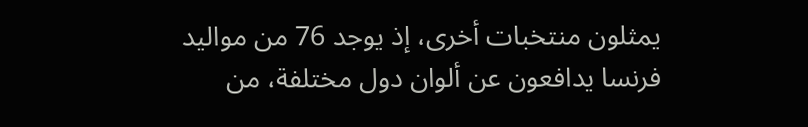يمثلون منتخبات أخرى، إذ يوجد 76 من مواليد فرنسا يدافعون عن ألوان دول مختلفة، من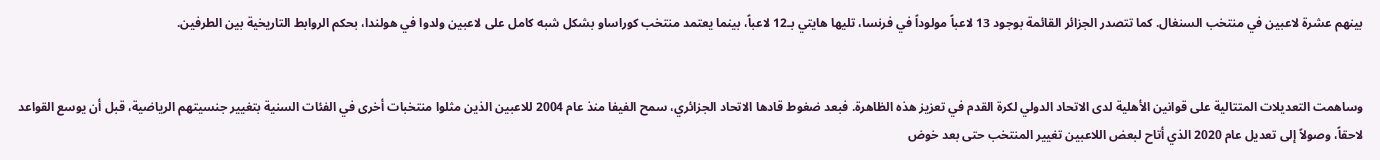بينهم عشرة لاعبين في منتخب السنغال. كما تتصدر الجزائر القائمة بوجود 13 لاعباً مولوداً في فرنسا، تليها هايتي بـ12 لاعباً، بينما يعتمد منتخب كوراساو بشكل شبه كامل على لاعبين ولدوا في هولندا، بحكم الروابط التاريخية بين الطرفين.


وساهمت التعديلات المتتالية على قوانين الأهلية لدى الاتحاد الدولي لكرة القدم في تعزيز هذه الظاهرة. فبعد ضغوط قادها الاتحاد الجزائري، سمح الفيفا منذ عام 2004 للاعبين الذين مثلوا منتخبات أخرى في الفئات السنية بتغيير جنسيتهم الرياضية، قبل أن يوسع القواعد لاحقاً، وصولاً إلى تعديل عام 2020 الذي أتاح لبعض اللاعبين تغيير المنتخب حتى بعد خوض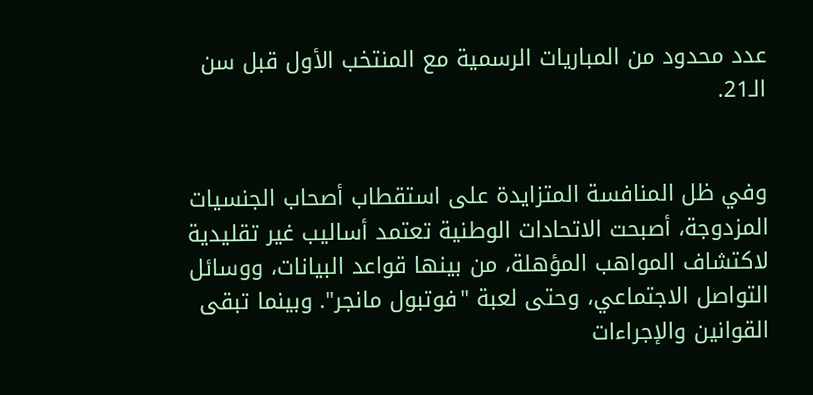عدد محدود من المباريات الرسمية مع المنتخب الأول قبل سن الـ21.


وفي ظل المنافسة المتزايدة على استقطاب أصحاب الجنسيات المزدوجة، أصبحت الاتحادات الوطنية تعتمد أساليب غير تقليدية لاكتشاف المواهب المؤهلة، من بينها قواعد البيانات، ووسائل التواصل الاجتماعي، وحتى لعبة "فوتبول مانجر". وبينما تبقى القوانين والإجراءات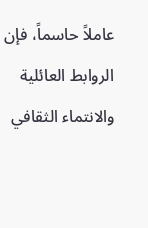عاملاً حاسماً، فإن الروابط العائلية والانتماء الثقافي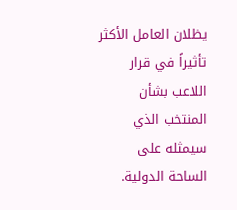يظلان العامل الأكثر تأثيراً في قرار اللاعب بشأن المنتخب الذي سيمثله على الساحة الدولية.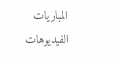المباريات
الفيديوهات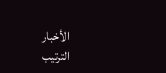الأخبار
الترتيب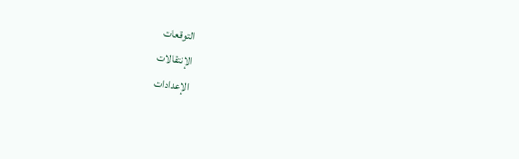التوقعات
الإنتقالات
الإعدادات